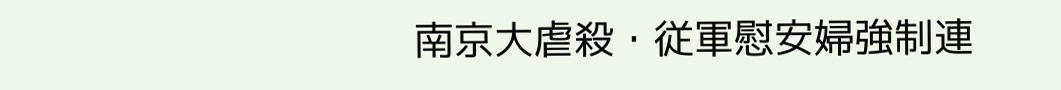南京大虐殺・従軍慰安婦強制連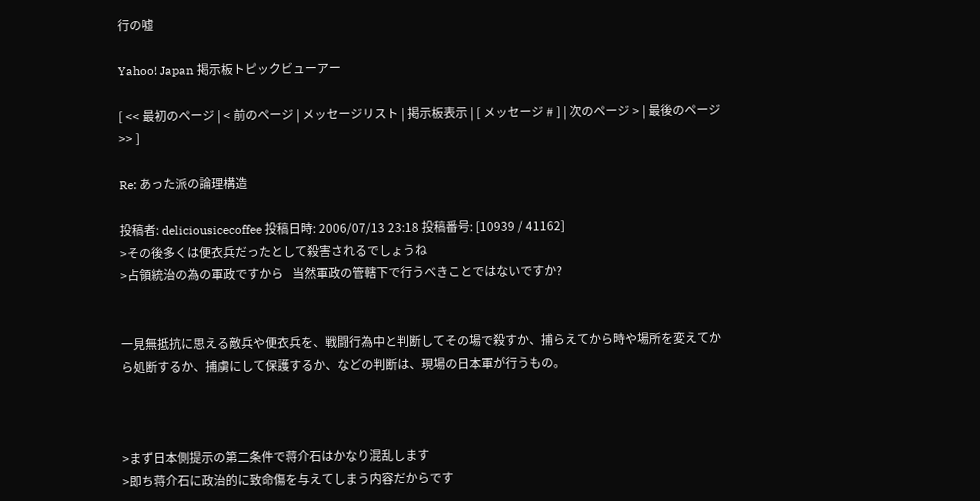行の嘘

Yahoo! Japan 掲示板トピックビューアー

[ << 最初のページ | < 前のページ | メッセージリスト | 掲示板表示 | [ メッセージ # ] | 次のページ > | 最後のページ >> ]

Re: あった派の論理構造

投稿者: deliciousicecoffee 投稿日時: 2006/07/13 23:18 投稿番号: [10939 / 41162]
>その後多くは便衣兵だったとして殺害されるでしょうね
>占領統治の為の軍政ですから   当然軍政の管轄下で行うべきことではないですか?


一見無抵抗に思える敵兵や便衣兵を、戦闘行為中と判断してその場で殺すか、捕らえてから時や場所を変えてから処断するか、捕虜にして保護するか、などの判断は、現場の日本軍が行うもの。



>まず日本側提示の第二条件で蒋介石はかなり混乱します
>即ち蒋介石に政治的に致命傷を与えてしまう内容だからです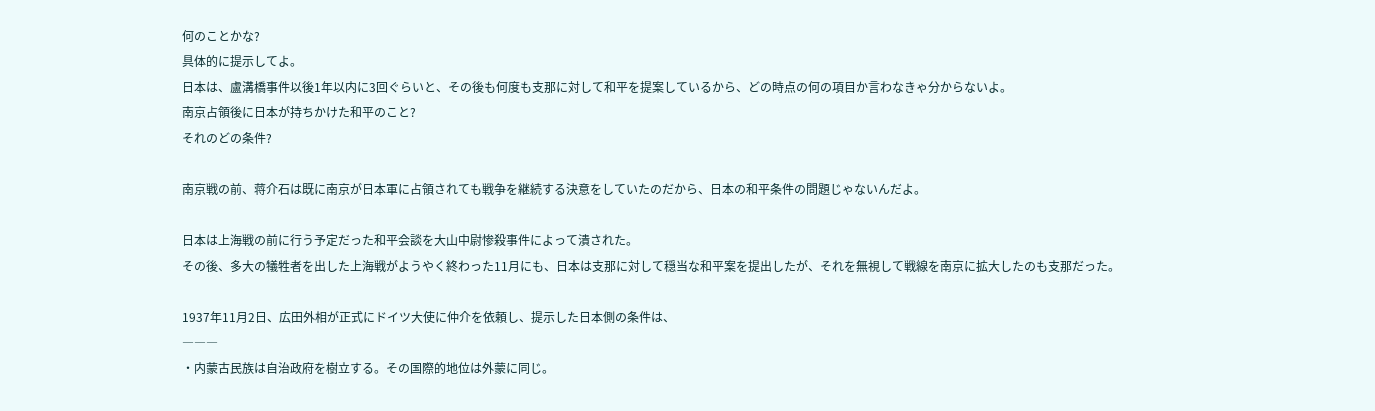何のことかな?
具体的に提示してよ。
日本は、盧溝橋事件以後1年以内に3回ぐらいと、その後も何度も支那に対して和平を提案しているから、どの時点の何の項目か言わなきゃ分からないよ。
南京占領後に日本が持ちかけた和平のこと?
それのどの条件?

南京戦の前、蒋介石は既に南京が日本軍に占領されても戦争を継続する決意をしていたのだから、日本の和平条件の問題じゃないんだよ。

日本は上海戦の前に行う予定だった和平会談を大山中尉惨殺事件によって潰された。
その後、多大の犠牲者を出した上海戦がようやく終わった11月にも、日本は支那に対して穏当な和平案を提出したが、それを無視して戦線を南京に拡大したのも支那だった。

1937年11月2日、広田外相が正式にドイツ大使に仲介を依頼し、提示した日本側の条件は、
―――
・内蒙古民族は自治政府を樹立する。その国際的地位は外蒙に同じ。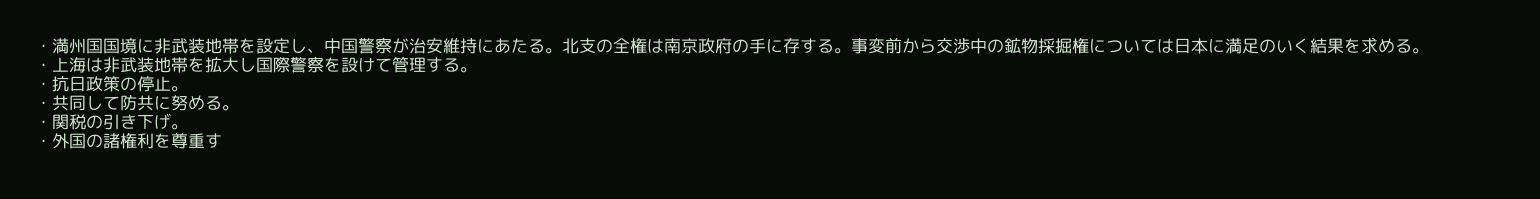・満州国国境に非武装地帯を設定し、中国警察が治安維持にあたる。北支の全権は南京政府の手に存する。事変前から交渉中の鉱物採掘権については日本に満足のいく結果を求める。
・上海は非武装地帯を拡大し国際警察を設けて管理する。
・抗日政策の停止。
・共同して防共に努める。
・関税の引き下げ。
・外国の諸権利を尊重す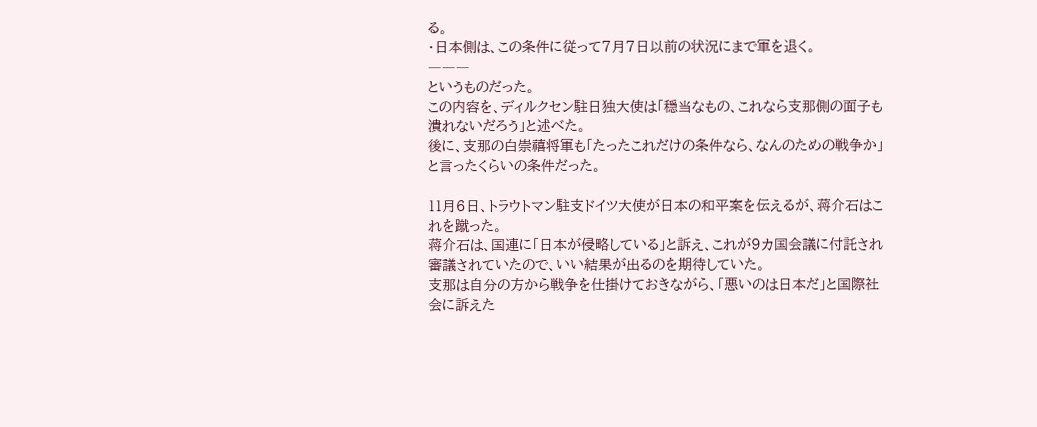る。
・日本側は、この条件に従って7月7日以前の状況にまで軍を退く。
―――
というものだった。
この内容を、ディルクセン駐日独大使は「穏当なもの、これなら支那側の面子も潰れないだろう」と述べた。
後に、支那の白崇禧将軍も「たったこれだけの条件なら、なんのための戦争か」と言ったくらいの条件だった。

11月6日、トラウトマン駐支ドイツ大使が日本の和平案を伝えるが、蒋介石はこれを蹴った。
蒋介石は、国連に「日本が侵略している」と訴え、これが9カ国会議に付託され審議されていたので、いい結果が出るのを期待していた。
支那は自分の方から戦争を仕掛けておきながら、「悪いのは日本だ」と国際社会に訴えた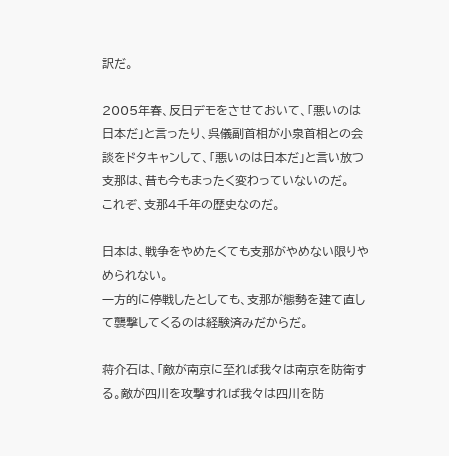訳だ。

2005年春、反日デモをさせておいて、「悪いのは日本だ」と言ったり、呉儀副首相が小泉首相との会談をドタキャンして、「悪いのは日本だ」と言い放つ支那は、昔も今もまったく変わっていないのだ。
これぞ、支那4千年の歴史なのだ。

日本は、戦争をやめたくても支那がやめない限りやめられない。
一方的に停戦したとしても、支那が態勢を建て直して襲撃してくるのは経験済みだからだ。

蒋介石は、「敵が南京に至れば我々は南京を防衛する。敵が四川を攻撃すれば我々は四川を防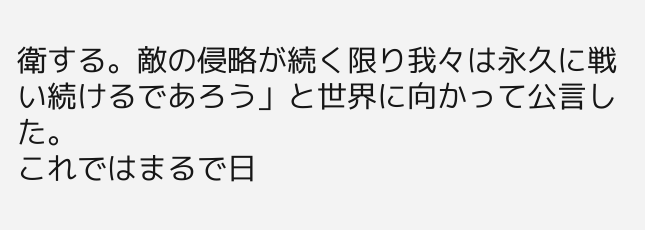衛する。敵の侵略が続く限り我々は永久に戦い続けるであろう」と世界に向かって公言した。
これではまるで日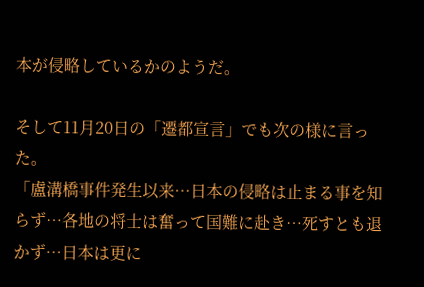本が侵略しているかのようだ。

そして11月20日の「遷都宣言」でも次の様に言った。
「盧溝橋事件発生以来…日本の侵略は止まる事を知らず…各地の将士は奮って国難に赴き…死すとも退かず…日本は更に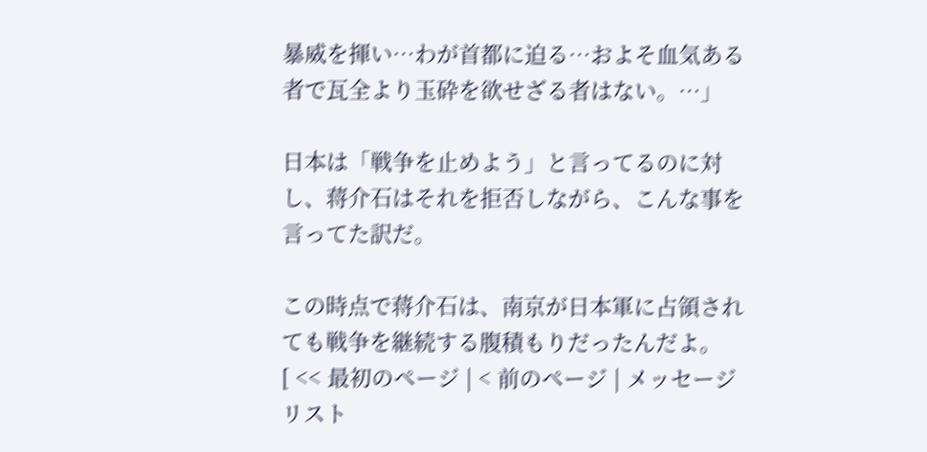暴威を揮い…わが首都に迫る…およそ血気ある者で瓦全より玉砕を欲せざる者はない。…」

日本は「戦争を止めよう」と言ってるのに対し、蒋介石はそれを拒否しながら、こんな事を言ってた訳だ。

この時点で蒋介石は、南京が日本軍に占領されても戦争を継続する腹積もりだったんだよ。
[ << 最初のページ | < 前のページ | メッセージリスト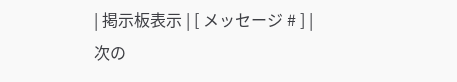| 掲示板表示 | [ メッセージ # ] | 次の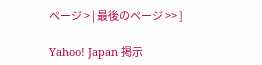ページ > | 最後のページ >> ]

Yahoo! Japan 掲示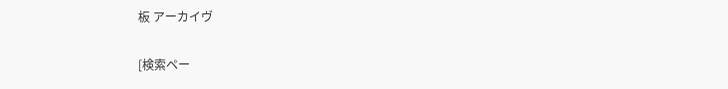板 アーカイヴ

[検索ペー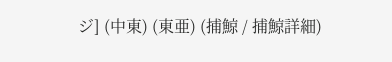ジ] (中東) (東亜) (捕鯨 / 捕鯨詳細)